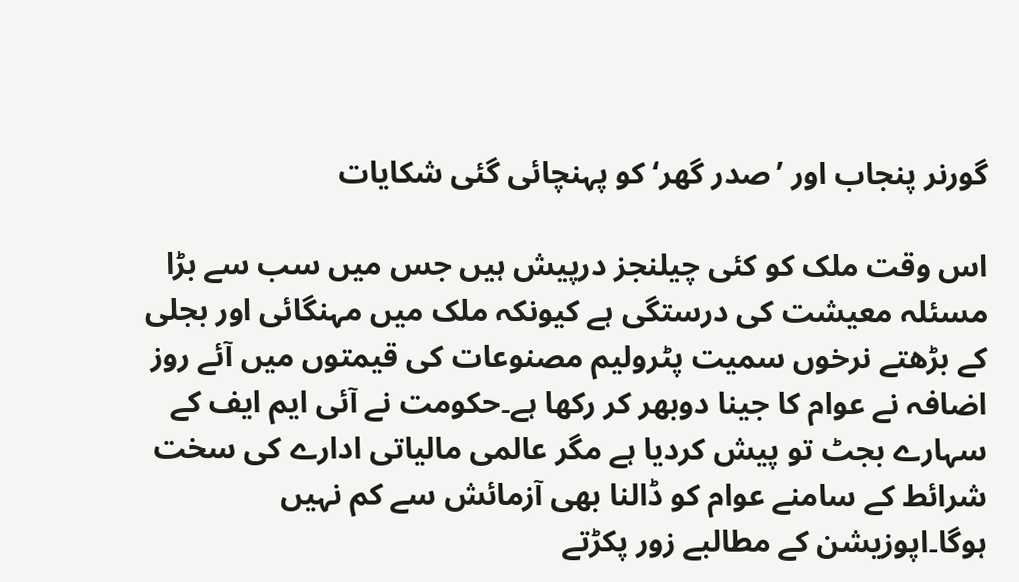گورنر پنجاب اور ’صدر گھر‘ کو پہنچائی گئی شکایات

اس وقت ملک کو کئی چیلنجز درپیش ہیں جس میں سب سے بڑا مسئلہ معیشت کی درستگی ہے کیونکہ ملک میں مہنگائی اور بجلی کے بڑھتے نرخوں سمیت پٹرولیم مصنوعات کی قیمتوں میں آئے روز اضافہ نے عوام کا جینا دوبھر کر رکھا ہے۔حکومت نے آئی ایم ایف کے سہارے بجٹ تو پیش کردیا ہے مگر عالمی مالیاتی ادارے کی سخت شرائط کے سامنے عوام کو ڈالنا بھی آزمائش سے کم نہیں ہوگا۔اپوزیشن کے مطالبے زور پکڑتے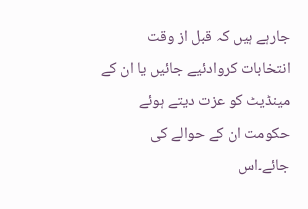جارہے ہیں کہ قبل از وقت انتخابات کروادئیے جائیں یا ان کے مینڈیٹ کو عزت دیتے ہوئے حکومت ان کے حوالے کی جائے۔اس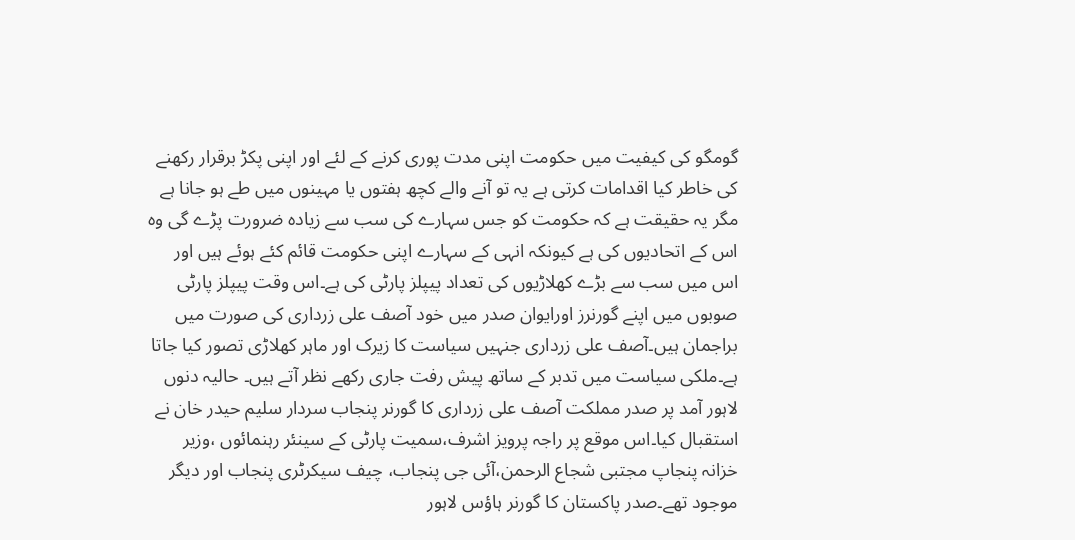گومگو کی کیفیت میں حکومت اپنی مدت پوری کرنے کے لئے اور اپنی پکڑ برقرار رکھنے کی خاطر کیا اقدامات کرتی ہے یہ تو آنے والے کچھ ہفتوں یا مہینوں میں طے ہو جانا ہے مگر یہ حقیقت ہے کہ حکومت کو جس سہارے کی سب سے زیادہ ضرورت پڑے گی وہ اس کے اتحادیوں کی ہے کیونکہ انہی کے سہارے اپنی حکومت قائم کئے ہوئے ہیں اور اس میں سب سے بڑے کھلاڑیوں کی تعداد پیپلز پارٹی کی ہے۔اس وقت پیپلز پارٹی صوبوں میں اپنے گورنرز اورایوان صدر میں خود آصف علی زرداری کی صورت میں براجمان ہیں۔آصف علی زرداری جنہیں سیاست کا زیرک اور ماہر کھلاڑی تصور کیا جاتا ہے۔ملکی سیاست میں تدبر کے ساتھ پیش رفت جاری رکھے نظر آتے ہیں۔ حالیہ دنوں  لاہور آمد پر صدر مملکت آصف علی زرداری کا گورنر پنجاب سردار سلیم حیدر خان نے استقبال کیا۔اس موقع پر راجہ پرویز اشرف،سمیت پارٹی کے سینئر رہنمائوں ،وزیر خزانہ پنجاپ مجتبی شجاع الرحمن،آئی جی پنجاب، چیف سیکرٹری پنجاب اور دیگر موجود تھے۔صدر پاکستان کا گورنر ہاؤس لاہور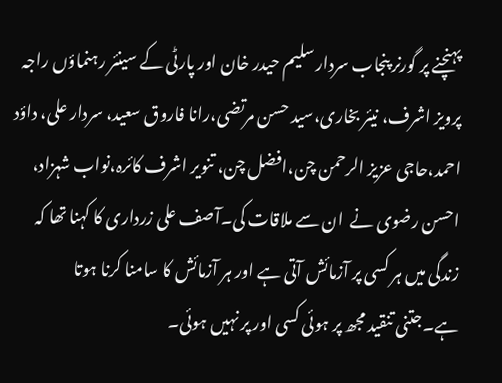پہنچنے پر گورنر پنجاب سردار سلیم حیدر خان اور پارٹی کے سینئر رہنماؤں راجہ پرویز اشرف، نیئر بخاری،سید حسن مرتضی،رانا فاروق سعید، سردار علی، داؤد احمد،حاجی عزیز الرحمن چن،افضل چن، تنویر اشرف کائرہ،نواب شہزاد، احسن رضوی نے  ان سے ملاقات کی۔آصف علی زرداری کا کہنا تھا کہ زندگی میں ہر کسی پر آزمائش آتی ہے اور ہر آزمائش کا سامنا کرنا ہوتا ہے۔جتنی تنقید مجھ پر ہوئی کسی اور پر نہیں ہوئی۔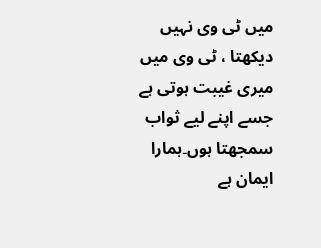میں ٹی وی نہیں دیکھتا ، ٹی وی میں میری غیبت ہوتی ہے جسے اپنے لیے ثواب سمجھتا ہوں۔ہمارا ایمان ہے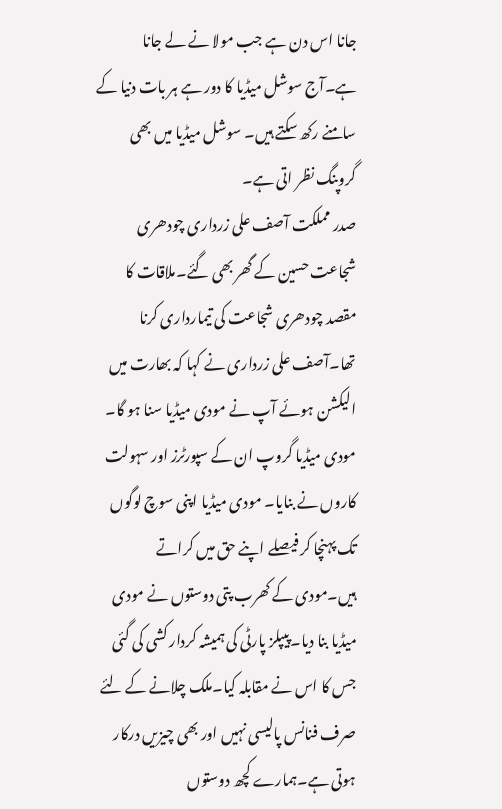جانا اس دن ہے جب مولا نے لے جانا ہے۔آج سوشل میڈیا کا دور ہے ہر بات دنیا کے سامنے رکھ سکتے ہیں۔ سوشل میڈیا میں بھی گروپنگ نظر اتی ہے۔
صدر مملکت آصف علی زرداری چودھری شجاعت حسین کے گھر بھی گئے۔ملاقات کا مقصد چودھری شجاعت کی تیمارداری کرنا تھا۔آصف علی زرداری نے کہا کہ بھارت میں الیکشن ہوئے آپ نے مودی میڈیا سنا ہو گا۔ مودی میڈیا گروپ ان کے سپورٹرز اور سہولت کاروں نے بنایا۔ مودی میڈیا اپنی سوچ لوگوں تک پہنچا کر فیصلے اپنے حق میں کراتے ہیں۔مودی کے کھرب پتی دوستوں نے مودی میڈیا بنا دیا۔پیپلز پارٹی کی ہمیشہ کردار کشی کی گئی جس کا اس نے مقابلہ کیا۔ملک چلانے کے لئے صرف فنانس پالیسی نہیں اور بھی چیزیں درکار ہوتی ہے۔ہمارے کچھ دوستوں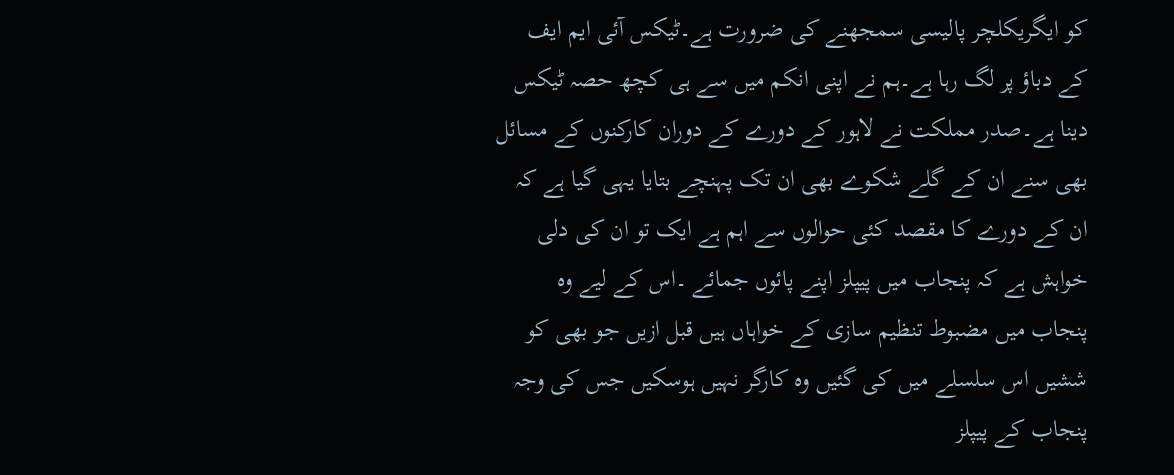کو ایگریکلچر پالیسی سمجھنے کی ضرورت ہے۔ٹیکس آئی ایم ایف کے دباؤ پر لگ رہا ہے۔ہم نے اپنی انکم میں سے ہی کچھ حصہ ٹیکس دینا ہے۔صدر مملکت نے لاہور کے دورے کے دوران کارکنوں کے مسائل بھی سنے ان کے گلے شکوے بھی ان تک پہنچے بتایا یہی گیا ہے کہ ان کے دورے کا مقصد کئی حوالوں سے اہم ہے ایک تو ان کی دلی خواہش ہے کہ پنجاب میں پیپلز اپنے پائوں جمائے ۔اس کے لیے وہ پنجاب میں مضبوط تنظیم سازی کے خواہاں ہیں قبل ازیں جو بھی کو ششیں اس سلسلے میں کی گئیں وہ کارگر نہیں ہوسکیں جس کی وجہ پنجاب کے پیپلز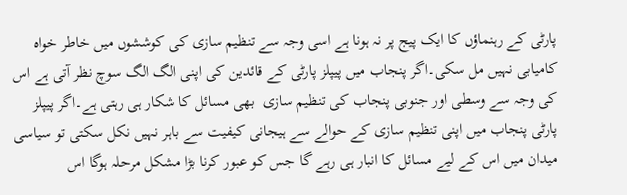پارٹی کے رہنماؤں کا ایک پیج پر نہ ہونا ہے اسی وجہ سے تنظیم سازی کی کوششوں میں خاطر خواہ کامیابی نہیں مل سکی۔اگر پنجاب میں پیپلز پارٹی کے قائدین کی اپنی الگ الگ سوچ نظر آتی ہے اس کی وجہ سے وسطی اور جنوبی پنجاب کی تنظیم سازی  بھی مسائل کا شکار ہی رہتی ہے۔اگر پیپلز پارٹی پنجاب میں اپنی تنظیم سازی کے حوالے سے ہیجانی کیفیت سے باہر نہیں نکل سکتی تو سیاسی میدان میں اس کے لیے مسائل کا انبار ہی رہے گا جس کو عبور کرنا بڑا مشکل مرحلہ ہوگا اس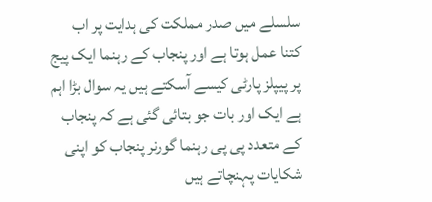سلسلے میں صدر مملکت کی ہدایت پر اب کتنا عمل ہوتا ہے اور پنجاب کے رہنما ایک پیج پر پیپلز پارٹی کیسے آسکتے ہیں یہ سوال بڑا اہم ہے ایک اور بات جو بتائی گئی ہے کہ پنجاب کے متعدد پی پی رہنما گورنر پنجاب کو اپنی شکایات پہنچاتے ہیں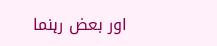اور بعض رہنما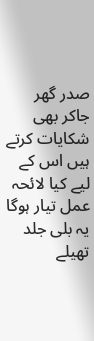صدر گھر جاکر بھی شکایات کرتے ہیں اس کے لیے کیا لائحہ عمل تیار ہوگا یہ بلی جلد تھیلے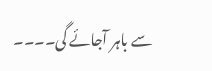سے باہر آجائے گی۔۔۔۔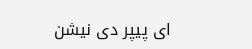ای پیپر دی نیشن